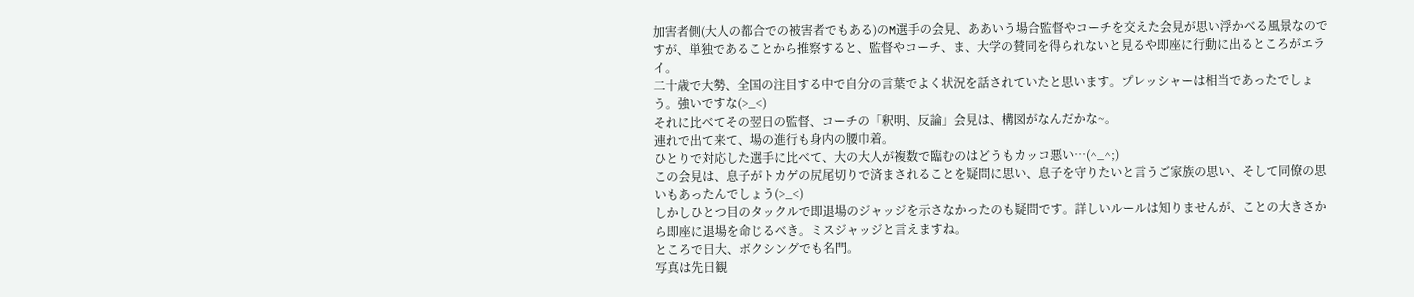加害者側(大人の都合での被害者でもある)のM選手の会見、ああいう場合監督やコーチを交えた会見が思い浮かべる風景なのですが、単独であることから推察すると、監督やコーチ、ま、大学の賛同を得られないと見るや即座に行動に出るところがエライ。
二十歳で大勢、全国の注目する中で自分の言葉でよく状況を話されていたと思います。プレッシャーは相当であったでしょう。強いですな(>_<)
それに比べてその翌日の監督、コーチの「釈明、反論」会見は、構図がなんだかな~。
連れで出て来て、場の進行も身内の腰巾着。
ひとりで対応した選手に比べて、大の大人が複数で臨むのはどうもカッコ悪い…(^_^;)
この会見は、息子がトカゲの尻尾切りで済まされることを疑問に思い、息子を守りたいと言うご家族の思い、そして同僚の思いもあったんでしょう(>_<)
しかしひとつ目のタックルで即退場のジャッジを示さなかったのも疑問です。詳しいルールは知りませんが、ことの大きさから即座に退場を命じるべき。ミスジャッジと言えますね。
ところで日大、ボクシングでも名門。
写真は先日観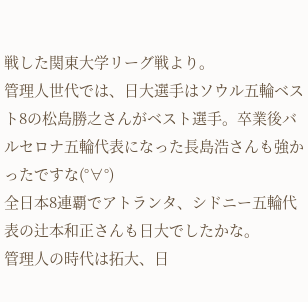戦した関東大学リーグ戦より。
管理人世代では、日大選手はソウル五輪ベスト8の松島勝之さんがベスト選手。卒業後バルセロナ五輪代表になった長島浩さんも強かったですな(°∀°)
全日本8連覇でアトランタ、シドニー五輪代表の辻本和正さんも日大でしたかな。
管理人の時代は拓大、日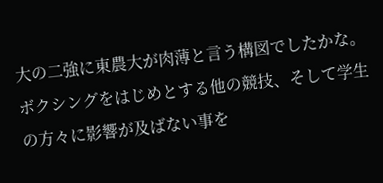大の二強に東農大が肉薄と言う構図でしたかな。
ボクシングをはじめとする他の競技、そして学生の方々に影響が及ばない事を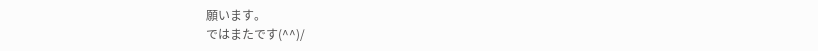願います。
ではまたです(^^)/